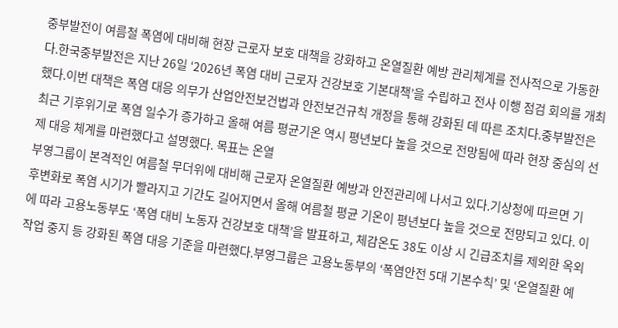중부발전이 여름철 폭염에 대비해 현장 근로자 보호 대책을 강화하고 온열질환 예방 관리체계를 전사적으로 가동한다.한국중부발전은 지난 26일 ‘2026년 폭염 대비 근로자 건강보호 기본대책’을 수립하고 전사 이행 점검 회의를 개최했다.이번 대책은 폭염 대응 의무가 산업안전보건법과 안전보건규칙 개정을 통해 강화된 데 따른 조치다.중부발전은 최근 기후위기로 폭염 일수가 증가하고 올해 여름 평균기온 역시 평년보다 높을 것으로 전망됨에 따라 현장 중심의 선제 대응 체계를 마련했다고 설명했다. 목표는 온열
부영그룹이 본격적인 여름철 무더위에 대비해 근로자 온열질환 예방과 안전관리에 나서고 있다.기상청에 따르면 기후변화로 폭염 시기가 빨라지고 기간도 길어지면서 올해 여름철 평균 기온이 평년보다 높을 것으로 전망되고 있다. 이에 따라 고용노동부도 ‘폭염 대비 노동자 건강보호 대책’을 발표하고, 체감온도 38도 이상 시 긴급조치를 제외한 옥외작업 중지 등 강화된 폭염 대응 기준을 마련했다.부영그룹은 고용노동부의 ‘폭염안전 5대 기본수칙’ 및 ‘온열질환 예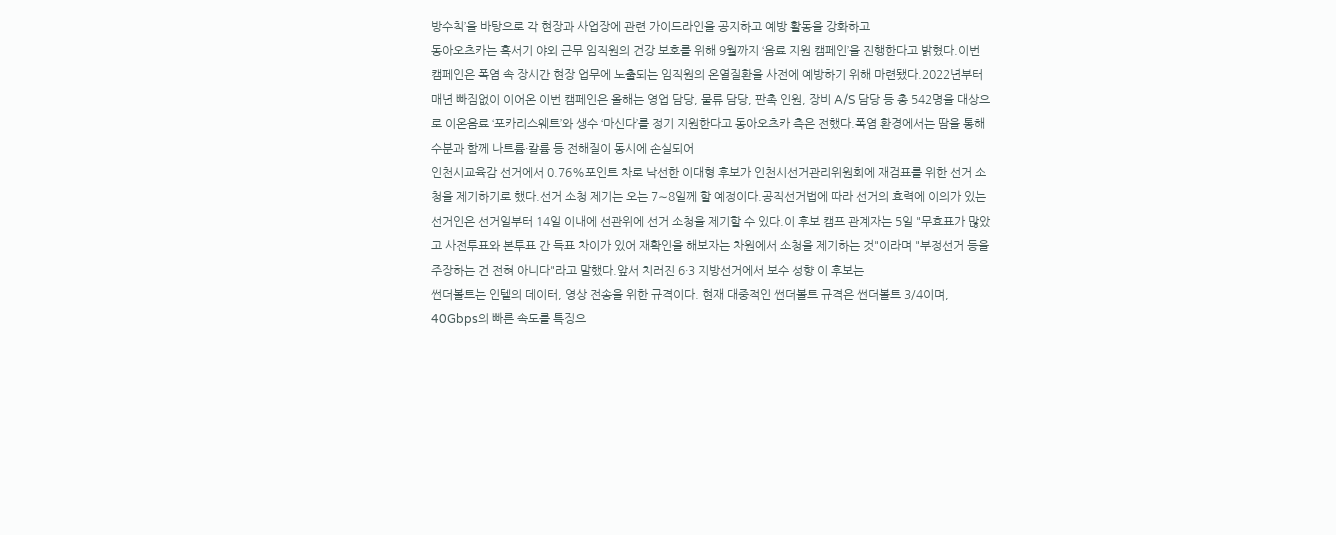방수칙’을 바탕으로 각 현장과 사업장에 관련 가이드라인을 공지하고 예방 활동을 강화하고
동아오츠카는 혹서기 야외 근무 임직원의 건강 보호를 위해 9월까지 ‘음료 지원 캠페인’을 진행한다고 밝혔다.이번 캠페인은 폭염 속 장시간 현장 업무에 노출되는 임직원의 온열질환을 사전에 예방하기 위해 마련됐다.2022년부터 매년 빠짐없이 이어온 이번 캠페인은 올해는 영업 담당, 물류 담당, 판촉 인원, 장비 A/S 담당 등 총 542명을 대상으로 이온음료 ‘포카리스웨트’와 생수 ‘마신다’를 정기 지원한다고 동아오츠카 측은 전했다.폭염 환경에서는 땀을 통해 수분과 함께 나트륨·칼륨 등 전해질이 동시에 손실되어
인천시교육감 선거에서 0.76%포인트 차로 낙선한 이대형 후보가 인천시선거관리위원회에 재검표를 위한 선거 소청을 제기하기로 했다.선거 소청 제기는 오는 7∼8일께 할 예정이다.공직선거법에 따라 선거의 효력에 이의가 있는 선거인은 선거일부터 14일 이내에 선관위에 선거 소청을 제기할 수 있다.이 후보 캠프 관계자는 5일 "무효표가 많았고 사전투표와 본투표 간 득표 차이가 있어 재확인을 해보자는 차원에서 소청을 제기하는 것"이라며 "부정선거 등을 주장하는 건 전혀 아니다"라고 말했다.앞서 치러진 6·3 지방선거에서 보수 성향 이 후보는
썬더볼트는 인텔의 데이터, 영상 전송을 위한 규격이다. 현재 대중적인 썬더볼트 규격은 썬더볼트 3/4이며, 40Gbps의 빠른 속도를 특징으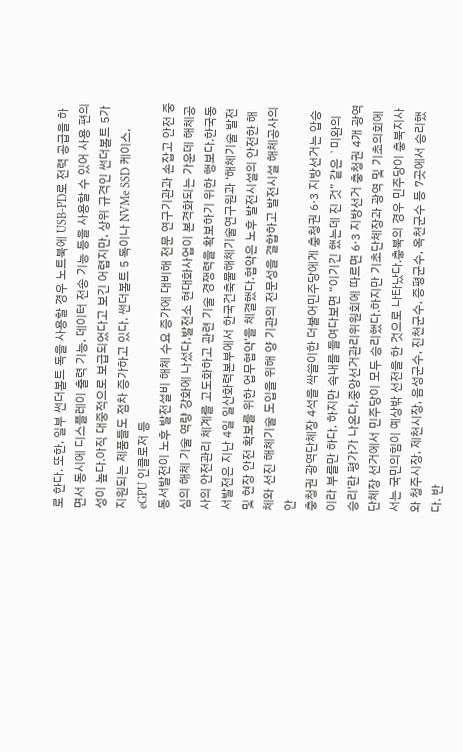로 한다. 또한, 일부 썬더볼트 독을 사용할 경우 노트북에 USB-PD로 전력 공급을 하면서 동시에 디스플레이 출력 기능, 데이터 전송 기능 등을 사용할 수 있어 사용 편의성이 높다.아직 대중적으로 보급되었다고 보긴 어렵지만, 상위 규격인 썬더볼트 5가 지원되는 제품들도 점차 증가하고 있다. 썬더볼트 5 독이나 NVMe SSD 케이스, eGPU 인클로저 등
동서발전이 노후 발전설비 해체 수요 증가에 대비해 전문 연구기관과 손잡고 안전 중심의 해체 기술 역량 강화에 나섰다.발전소 현대화사업이 본격화되는 가운데 해체공사의 안전관리 체계를 고도화하고 관련 기술 경쟁력을 확보하기 위한 행보다.한국동서발전은 지난 4일 일산화력본부에서 한국건축물해체기술연구원과 ‘해체기술 발전 및 현장 안전 확보를 위한 업무협약’을 체결했다.협약은 노후 발전시설의 안전한 해체와 선진 해체기술 도입을 위해 양 기관의 전문성을 결합하고 발전시설 해체공사의 안
충청권 광역단체장 4석을 싹쓸이한 더불어민주당에게 충청권 6·3 지방선거는 압승이라 부를만 하다. 하지만 속내를 들여다보면 “이기긴 했는데 진 것” 같은 `미완의 승리'란 평가가 나온다.중앙선거관리위원회에 따르면 6·3 지방선거 충청권 4개 광역단체장 선거에서 민주당이 모두 승리했다.하지만 기초단체장과 광역 및 기초의회에서는 국민의힘이 예상밖 선전을 한 것으로 나타났다.충북의 경우 민주당이 충북지사와 청주시장, 제천시장, 음성군수, 진천군수, 증평군수, 옥천군수 등 7곳에서 승리했다. 반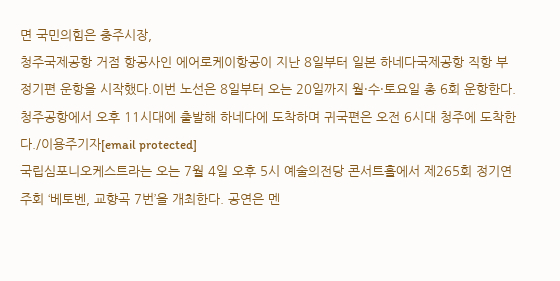면 국민의힘은 충주시장,
청주국제공항 거점 항공사인 에어로케이항공이 지난 8일부터 일본 하네다국제공항 직항 부정기편 운항을 시작했다.이번 노선은 8일부터 오는 20일까지 월·수·토요일 총 6회 운항한다.청주공항에서 오후 11시대에 출발해 하네다에 도착하며 귀국편은 오전 6시대 청주에 도착한다./이용주기자[email protected]
국립심포니오케스트라는 오는 7월 4일 오후 5시 예술의전당 콘서트홀에서 제265회 정기연주회 ‘베토벤, 교향곡 7번’을 개최한다. 공연은 멘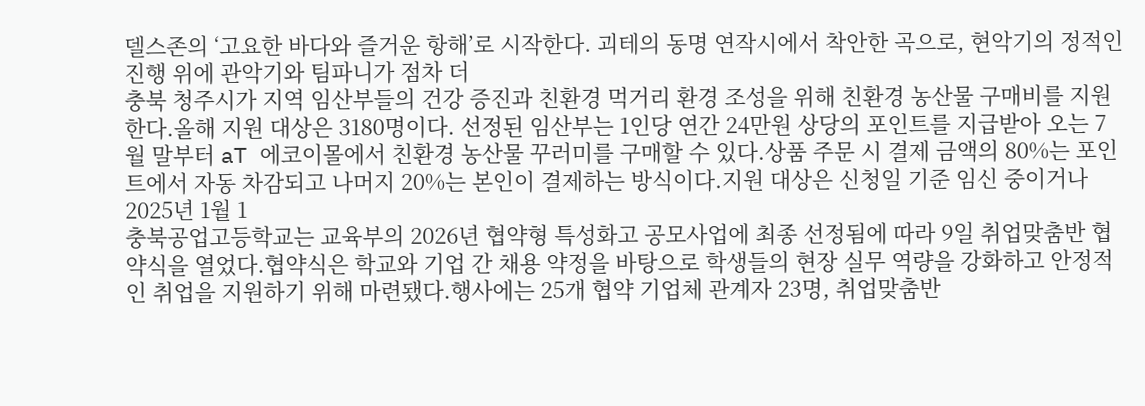델스존의 ‘고요한 바다와 즐거운 항해’로 시작한다. 괴테의 동명 연작시에서 착안한 곡으로, 현악기의 정적인 진행 위에 관악기와 팀파니가 점차 더
충북 청주시가 지역 임산부들의 건강 증진과 친환경 먹거리 환경 조성을 위해 친환경 농산물 구매비를 지원한다.올해 지원 대상은 3180명이다. 선정된 임산부는 1인당 연간 24만원 상당의 포인트를 지급받아 오는 7월 말부터 aT 에코이몰에서 친환경 농산물 꾸러미를 구매할 수 있다.상품 주문 시 결제 금액의 80%는 포인트에서 자동 차감되고 나머지 20%는 본인이 결제하는 방식이다.지원 대상은 신청일 기준 임신 중이거나 2025년 1월 1
충북공업고등학교는 교육부의 2026년 협약형 특성화고 공모사업에 최종 선정됨에 따라 9일 취업맞춤반 협약식을 열었다.협약식은 학교와 기업 간 채용 약정을 바탕으로 학생들의 현장 실무 역량을 강화하고 안정적인 취업을 지원하기 위해 마련됐다.행사에는 25개 협약 기업체 관계자 23명, 취업맞춤반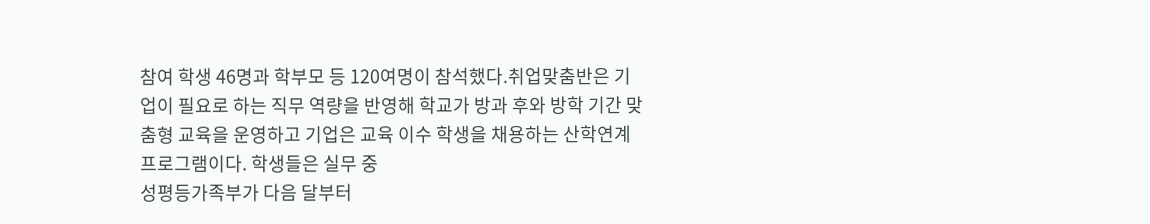참여 학생 46명과 학부모 등 120여명이 참석했다.취업맞춤반은 기업이 필요로 하는 직무 역량을 반영해 학교가 방과 후와 방학 기간 맞춤형 교육을 운영하고 기업은 교육 이수 학생을 채용하는 산학연계 프로그램이다. 학생들은 실무 중
성평등가족부가 다음 달부터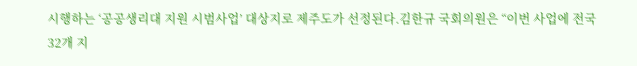시행하는 ‘공공생리대 지원 시범사업’ 대상지로 제주도가 선정된다.김한규 국회의원은 “이번 사업에 전국 32개 지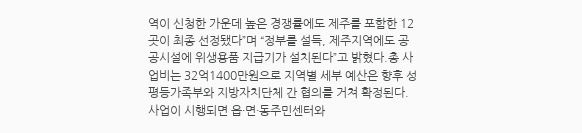역이 신청한 가운데 높은 경쟁률에도 제주를 포함한 12곳이 최종 선정됐다”며 “정부를 설득, 제주지역에도 공공시설에 위생용품 지급기가 설치된다”고 밝혔다.총 사업비는 32억1400만원으로 지역별 세부 예산은 향후 성평등가족부와 지방자치단체 간 협의를 거쳐 확정된다.사업이 시행되면 읍·면·동주민센터와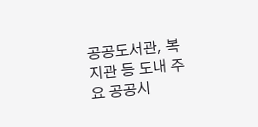공공도서관, 복지관 등 도내 주요 공공시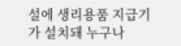설에 생리용품 지급기가 설치돼 누구나